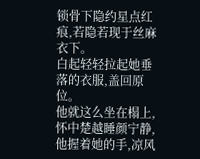锁骨下隐约星点红痕,若隐若现于丝麻衣下。
白起轻轻拉起她垂落的衣服,盖回原位。
他就这么坐在榻上,怀中楚越睡颜宁静,他握着她的手,凉风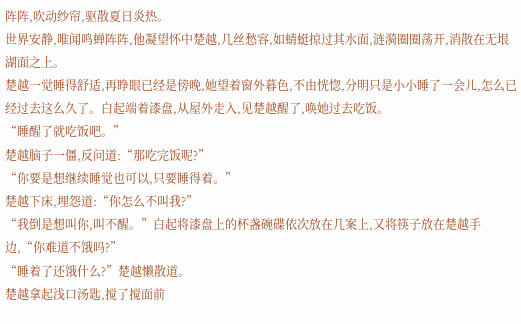阵阵,吹动纱帘,驱散夏日炎热。
世界安静,唯闻鸣蝉阵阵,他凝望怀中楚越,几丝愁容,如蜻蜓掠过其水面,涟漪圈圈荡开,消散在无垠湖面之上。
楚越一觉睡得舒适,再睁眼已经是傍晚,她望着窗外暮色,不由恍惚,分明只是小小睡了一会儿,怎么已经过去这么久了。白起端着漆盘,从屋外走入,见楚越醒了,唤她过去吃饭。
“睡醒了就吃饭吧。”
楚越脑子一僵,反问道:“那吃完饭呢?”
“你要是想继续睡觉也可以,只要睡得着。”
楚越下床,埋怨道:“你怎么不叫我?”
“我倒是想叫你,叫不醒。”白起将漆盘上的杯盏碗碟依次放在几案上,又将筷子放在楚越手边,“你难道不饿吗?”
“睡着了还饿什么?”楚越懒散道。
楚越拿起浅口汤匙,搅了搅面前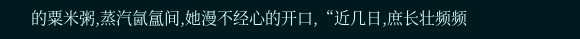的粟米粥,蒸汽氤氲间,她漫不经心的开口,“近几日,庶长壮频频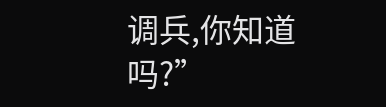调兵,你知道吗?”